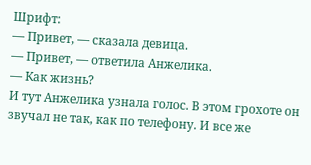Шрифт:
— Привет, — сказала девица.
— Привет, — ответила Анжелика.
— Как жизнь?
И тут Анжелика узнала голос. В этом грохоте он звучал не так, как по телефону. И все же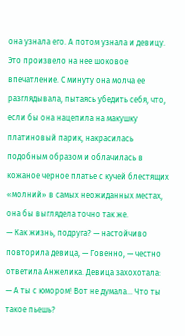она узнала его. А потом узнала и девицу. Это произвело на нее шоковое впечатление. С минуту она молча ее разглядывала, пытаясь убедить себя, что, если бы она нацепила на макушку платиновый парик, накрасилась подобным образом и облачилась в кожаное черное платье с кучей блестящих «молний» в самых неожиданных местах, она бы выглядела точно так же.
— Как жизнь, подруга? — настойчиво повторила девица, — Говенно, — честно ответила Анжелика. Девица захохотала:
— А ты с юмором! Вот не думала… Что ты такое пьешь?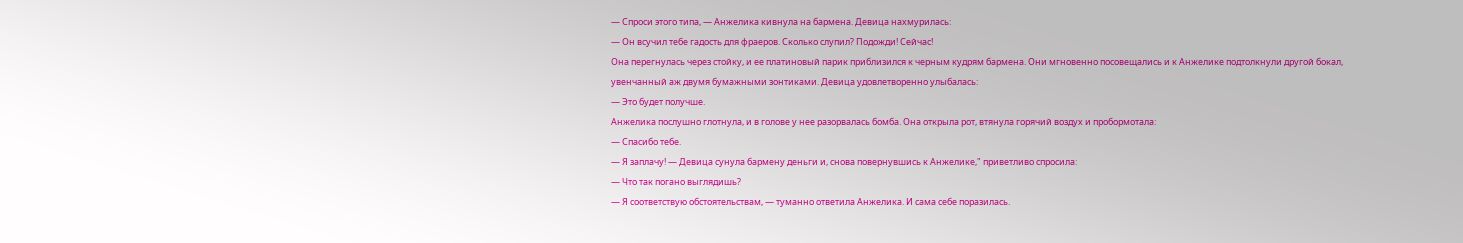— Спроси этого типа, — Анжелика кивнула на бармена. Девица нахмурилась:
— Он всучил тебе гадость для фраеров. Сколько слупил? Подожди! Сейчас!
Она перегнулась через стойку, и ее платиновый парик приблизился к черным кудрям бармена. Они мгновенно посовещались и к Анжелике подтолкнули другой бокал, увенчанный аж двумя бумажными зонтиками. Девица удовлетворенно улыбалась:
— Это будет получше.
Анжелика послушно глотнула, и в голове у нее разорвалась бомба. Она открыла рот, втянула горячий воздух и пробормотала:
— Спасибо тебе.
— Я заплачу! — Девица сунула бармену деньги и, снова повернувшись к Анжелике," приветливо спросила:
— Что так погано выглядишь?
— Я соответствую обстоятельствам, — туманно ответила Анжелика. И сама себе поразилась.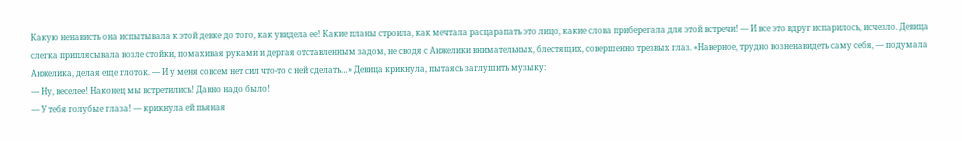Какую ненависть она испытывала к этой девке до того, как увидела ее! Какие планы строила, как мечтала расцарапать это лицо, какие слова приберегала для этой встречи! — И все это вдруг испарилось, исчезло. Девица слегка приплясывала возле стойки, помахивая руками и дергая отставленным задом, не сводя с Анжелики внимательных, блестящих, совершенно трезвых глаз. «Наверное, трудно возненавидеть саму себя, — подумала Анжелика, делая еще глоток. — И у меня совсем нет сил что-то с ней сделать…» Девица крикнула, пытаясь заглушить музыку:
— Ну, веселее! Наконец мы встретились! Давно надо было!
— У тебя голубые глаза! — крикнула ей пьяная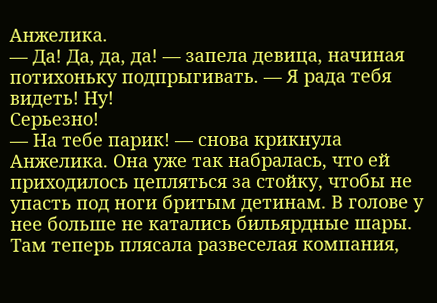Анжелика.
— Да! Да, да, да! — запела девица, начиная потихоньку подпрыгивать. — Я рада тебя видеть! Ну!
Серьезно!
— На тебе парик! — снова крикнула Анжелика. Она уже так набралась, что ей приходилось цепляться за стойку, чтобы не упасть под ноги бритым детинам. В голове у нее больше не катались бильярдные шары. Там теперь плясала развеселая компания,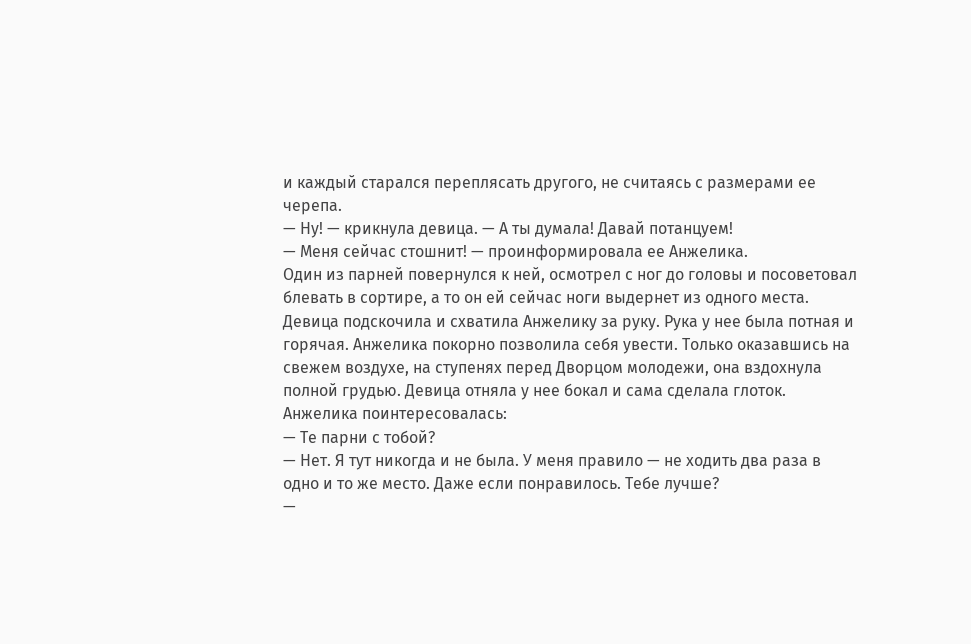и каждый старался переплясать другого, не считаясь с размерами ее черепа.
— Ну! — крикнула девица. — А ты думала! Давай потанцуем!
— Меня сейчас стошнит! — проинформировала ее Анжелика.
Один из парней повернулся к ней, осмотрел с ног до головы и посоветовал блевать в сортире, а то он ей сейчас ноги выдернет из одного места. Девица подскочила и схватила Анжелику за руку. Рука у нее была потная и горячая. Анжелика покорно позволила себя увести. Только оказавшись на свежем воздухе, на ступенях перед Дворцом молодежи, она вздохнула полной грудью. Девица отняла у нее бокал и сама сделала глоток. Анжелика поинтересовалась:
— Те парни с тобой?
— Нет. Я тут никогда и не была. У меня правило — не ходить два раза в одно и то же место. Даже если понравилось. Тебе лучше?
—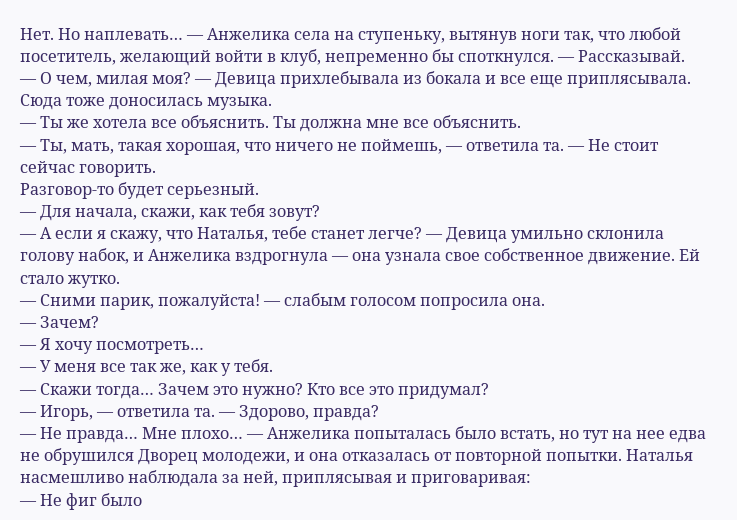Нет. Но наплевать… — Анжелика села на ступеньку, вытянув ноги так, что любой посетитель, желающий войти в клуб, непременно бы споткнулся. — Рассказывай.
— О чем, милая моя? — Девица прихлебывала из бокала и все еще приплясывала. Сюда тоже доносилась музыка.
— Ты же хотела все объяснить. Ты должна мне все объяснить.
— Ты, мать, такая хорошая, что ничего не поймешь, — ответила та. — Не стоит сейчас говорить.
Разговор-то будет серьезный.
— Для начала, скажи, как тебя зовут?
— А если я скажу, что Наталья, тебе станет легче? — Девица умильно склонила голову набок, и Анжелика вздрогнула — она узнала свое собственное движение. Ей стало жутко.
— Сними парик, пожалуйста! — слабым голосом попросила она.
— Зачем?
— Я хочу посмотреть…
— У меня все так же, как у тебя.
— Скажи тогда… Зачем это нужно? Кто все это придумал?
— Игорь, — ответила та. — Здорово, правда?
— Не правда… Мне плохо… — Анжелика попыталась было встать, но тут на нее едва не обрушился Дворец молодежи, и она отказалась от повторной попытки. Наталья насмешливо наблюдала за ней, приплясывая и приговаривая:
— Не фиг было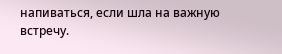напиваться, если шла на важную встречу.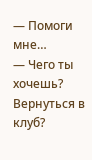— Помоги мне…
— Чего ты хочешь? Вернуться в клуб?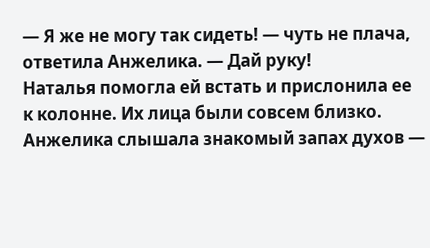— Я же не могу так сидеть! — чуть не плача, ответила Анжелика. — Дай руку!
Наталья помогла ей встать и прислонила ее к колонне. Их лица были совсем близко. Анжелика слышала знакомый запах духов —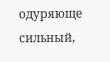одуряюще сильный,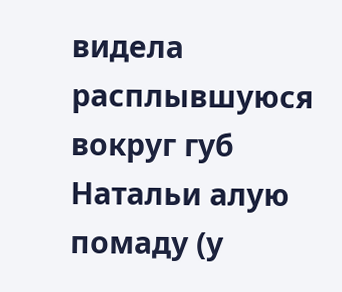видела расплывшуюся вокруг губ Натальи алую помаду (у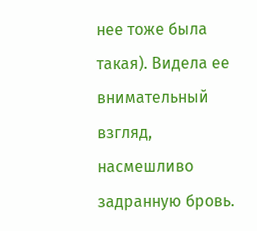нее тоже была такая). Видела ее внимательный взгляд, насмешливо задранную бровь.